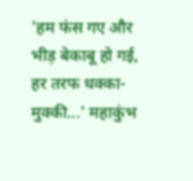'हम फंस गए और भीड़ बेकाबू हो गई, हर तरफ धक्का-मुक्की...' महाकुंभ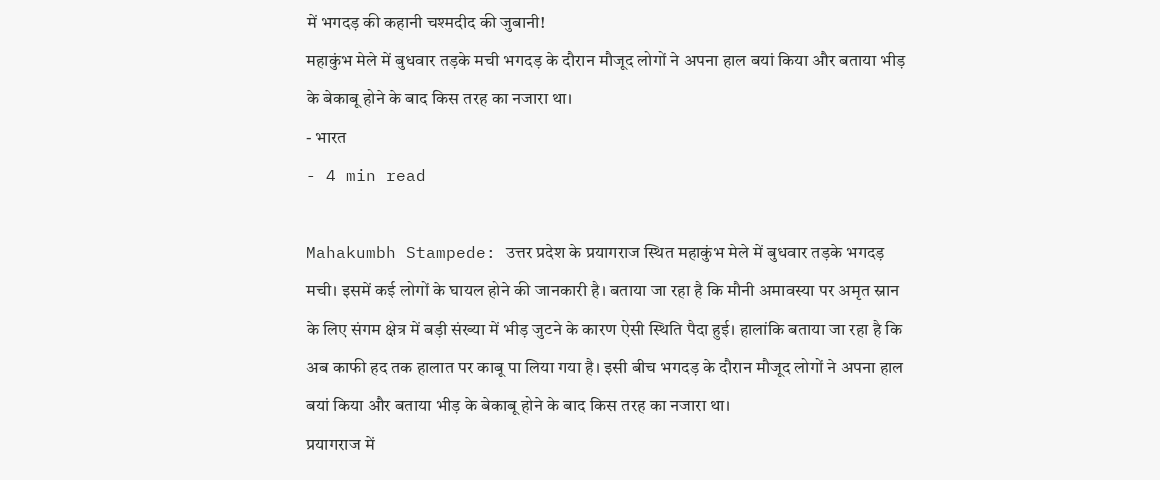में भगदड़ की कहानी चश्मदीद की जुबानी!
महाकुंभ मेले में बुधवार तड़के मची भगदड़ के दौरान मौजूद लोगों ने अपना हाल बयां किया और बताया भीड़ के बेकाबू होने के बाद किस तरह का नजारा था।
- भारत
- 4 min read

Mahakumbh Stampede: उत्तर प्रदेश के प्रयागराज स्थित महाकुंभ मेले में बुधवार तड़के भगदड़ मची। इसमें कई लोगों के घायल होने की जानकारी है। बताया जा रहा है कि मौनी अमावस्या पर अमृत स्नान के लिए संगम क्षेत्र में बड़ी संख्या में भीड़ जुटने के कारण ऐसी स्थिति पैदा हुई। हालांकि बताया जा रहा है कि अब काफी हद तक हालात पर काबू पा लिया गया है। इसी बीच भगदड़ के दौरान मौजूद लोगों ने अपना हाल बयां किया और बताया भीड़ के बेकाबू होने के बाद किस तरह का नजारा था।
प्रयागराज में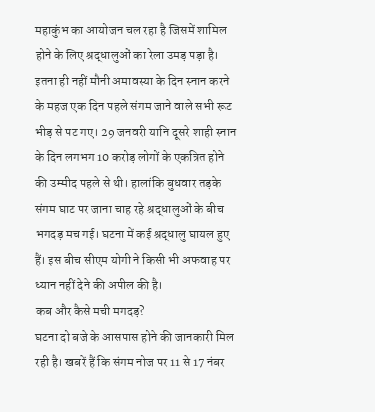महाकुंभ का आयोजन चल रहा है जिसमें शामिल होने के लिए श्रद्धालुओं का रेला उमड़ पड़ा है। इतना ही नहीं मौनी अमावस्या के दिन स्नान करने के महज एक दिन पहले संगम जाने वाले सभी रूट भीड़ से पट गए। 29 जनवरी यानि दूसरे शाही स्नान के दिन लगभग 10 करोड़ लोगों के एकत्रित होने की उम्मीद पहले से थी। हालांकि बुधवार तड़के संगम घाट पर जाना चाह रहे श्रद्धालुओं के बीच भगदड़ मच गई। घटना में कई श्रद्धालु घायल हुए हैं। इस बीच सीएम योगी ने किसी भी अफवाह पर ध्यान नहीं देने की अपील की है।
कब और कैसे मची मगदड़?
घटना दो बजे के आसपास होने की जानकारी मिल रही है। खबरें हैं कि संगम नोज पर 11 से 17 नंबर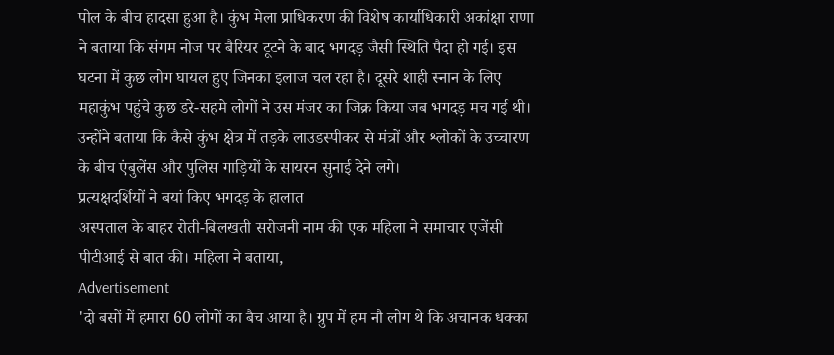पोल के बीच हादसा हुआ है। कुंभ मेला प्राधिकरण की विशेष कार्याधिकारी अकांक्षा राणा ने बताया कि संगम नोज पर बैरियर टूटने के बाद भगदड़ जैसी स्थिति पैदा हो गई। इस घटना में कुछ लोग घायल हुए जिनका इलाज चल रहा है। दूसरे शाही स्नान के लिए महाकुंभ पहुंचे कुछ डरे-सहमे लोगों ने उस मंजर का जिक्र किया जब भगदड़ मच गई थी। उन्होंने बताया कि कैसे कुंभ क्षेत्र में तड़के लाउडस्पीकर से मंत्रों और श्लोकों के उच्चारण के बीच एंबुलेंस और पुलिस गाड़ियों के सायरन सुनाई देने लगे।
प्रत्यक्षदर्शियों ने बयां किए भगदड़ के हालात
अस्पताल के बाहर रोती-बिलखती सरोजनी नाम की एक महिला ने समाचार एजेंसी पीटीआई से बात की। महिला ने बताया,
Advertisement
'दो बसों में हमारा 60 लोगों का बैच आया है। ग्रुप में हम नौ लोग थे कि अचानक धक्का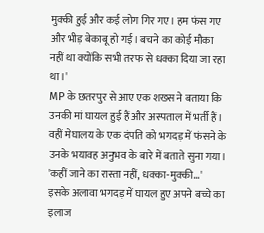मुक्की हुई और कई लोग गिर गए। हम फंस गए और भीड़ बेकाबू हो गई। बचने का कोई मौका नहीं था क्योंकि सभी तरफ से धक्का दिया जा रहा था।'
MP के छतरपुर से आए एक शख्स ने बताया कि उनकी मां घायल हुई हैं और अस्पताल में भर्ती हैं। वहीं मेघालय के एक दंपति को भगदड़ में फंसने के उनके भयावह अनुभव के बारे में बताते सुना गया।
'कहीं जाने का रास्ता नहीं, धक्का-मुक्की…'
इसके अलावा भगदड़ में घायल हुए अपने बच्चे का इलाज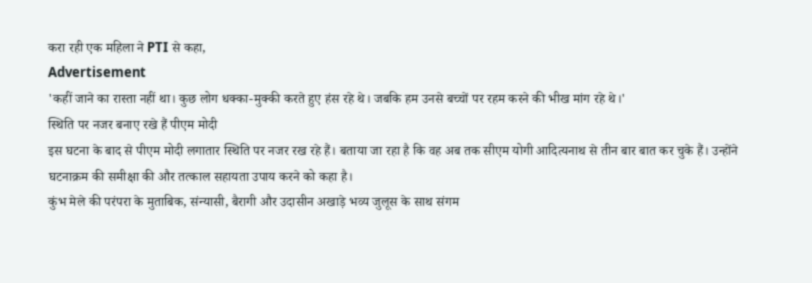करा रही एक महिला ने PTI से कहा,
Advertisement
'कहीं जाने का रास्ता नहीं था। कुछ लोग धक्का-मुक्की करते हुए हंस रहे थे। जबकि हम उनसे बच्चों पर रहम करने की भीख मांग रहे थे।'
स्थिति पर नजर बनाए रखे हैं पीएम मोदी
इस घटना के बाद से पीएम मोदी लगातार स्थिति पर नजर रख रहे हैं। बताया जा रहा है कि वह अब तक सीएम योगी आदित्यनाथ से तीन बार बात कर चुके हैं। उन्होंने घटनाक्रम की समीक्षा की और तत्काल सहायता उपाय करने को कहा है।
कुंभ मेले की परंपरा के मुताबिक, संन्यासी, बैरागी और उदासीन अखाड़े भव्य जुलूस के साथ संगम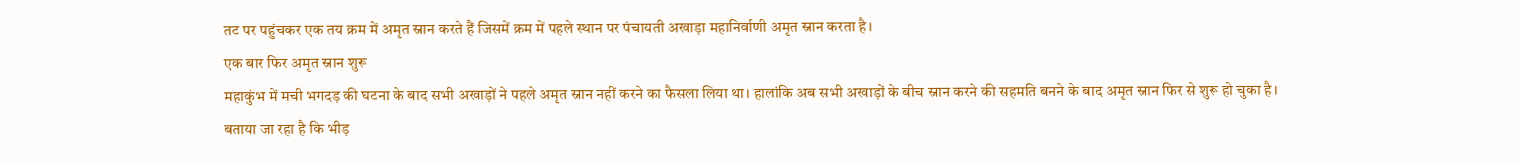तट पर पहुंचकर एक तय क्रम में अमृत स्नान करते हैं जिसमें क्रम में पहले स्थान पर पंचायती अखाड़ा महानिर्वाणी अमृत स्नान करता है।
एक बार फिर अमृत स्नान शुरू
महाकुंभ में मची भगदड़ की घटना के बाद सभी अखाड़ों ने पहले अमृत स्नान नहीं करने का फैसला लिया था। हालांकि अब सभी अखाड़ों के बीच स्नान करने की सहमति बनने के बाद अमृत स्नान फिर से शुरू हो चुका है। बताया जा रहा है कि भीड़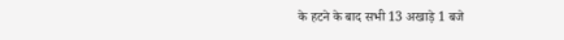के हटने के बाद सभी 13 अखाड़े 1 बजे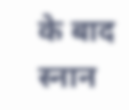के बाद स्नान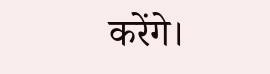करेंगे।